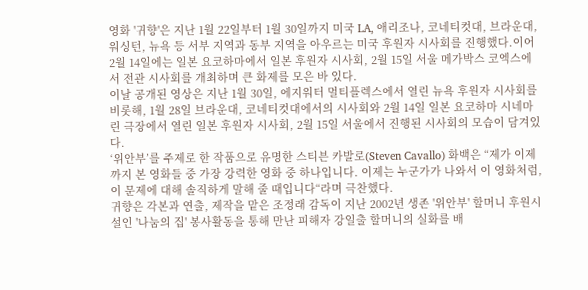영화 '귀향'은 지난 1월 22일부터 1월 30일까지 미국 LA, 애리조나, 코네티컷대, 브라운대, 워싱턴, 뉴욕 등 서부 지역과 동부 지역을 아우르는 미국 후원자 시사회를 진행했다.이어 2월 14일에는 일본 요코하마에서 일본 후원자 시사회, 2월 15일 서울 메가박스 코엑스에서 전관 시사회를 개최하며 큰 화제를 모은 바 있다.
이날 공개된 영상은 지난 1월 30일, 에지워터 멀티플렉스에서 열린 뉴욕 후원자 시사회를 비롯해, 1월 28일 브라운대, 코네티컷대에서의 시사회와 2월 14일 일본 요코하마 시네마린 극장에서 열린 일본 후원자 시사회, 2월 15일 서울에서 진행된 시사회의 모습이 담겨있다.
‘위안부’를 주제로 한 작품으로 유명한 스티븐 카발로(Steven Cavallo) 화백은 “제가 이제까지 본 영화들 중 가장 강력한 영화 중 하나입니다. 이제는 누군가가 나와서 이 영화처럼, 이 문제에 대해 솔직하게 말해 줄 때입니다“라며 극찬했다.
귀향은 각본과 연출, 제작을 맡은 조정래 감독이 지난 2002년 생존 '위안부' 할머니 후원시설인 '나눔의 집' 봉사활동을 통해 만난 피해자 강일출 할머니의 실화를 배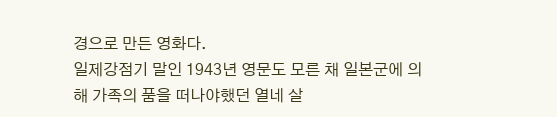경으로 만든 영화다.
일제강점기 말인 1943년 영문도 모른 채 일본군에 의해 가족의 품을 떠나야했던 열네 살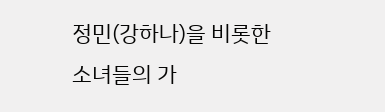정민(강하나)을 비롯한 소녀들의 가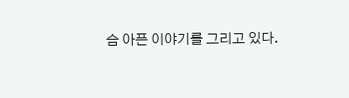슴 아픈 이야기를 그리고 있다.